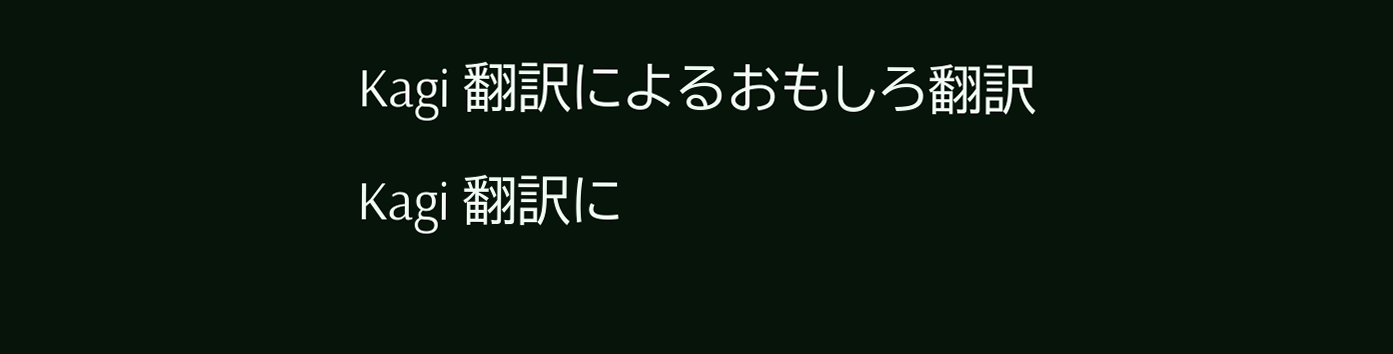Kagi 翻訳によるおもしろ翻訳
Kagi 翻訳に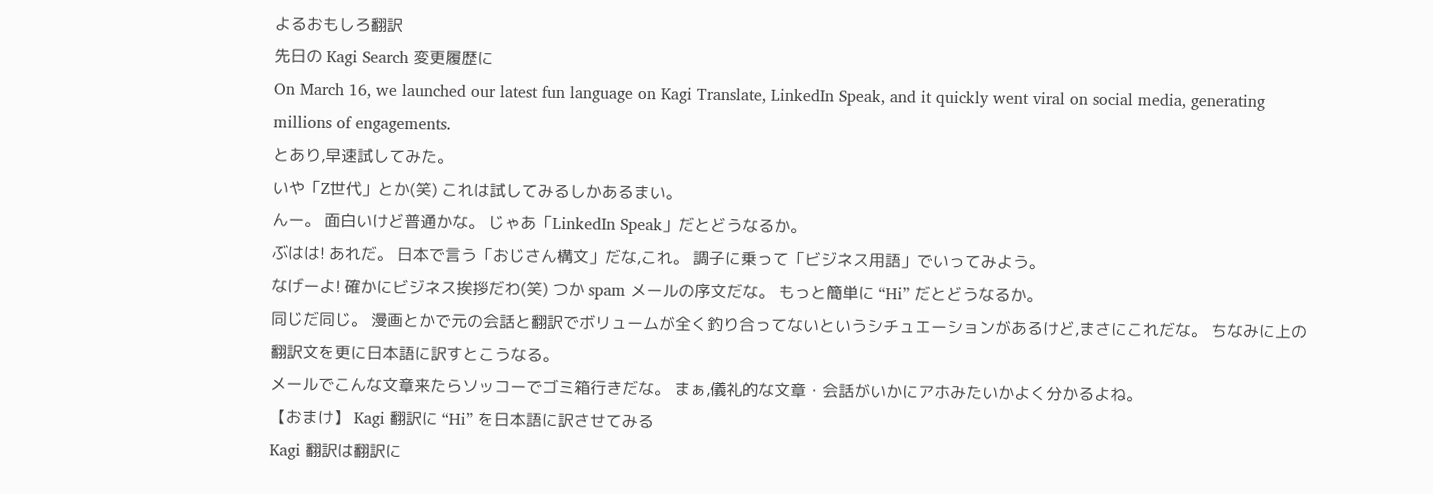よるおもしろ翻訳
先日の Kagi Search 変更履歴に
On March 16, we launched our latest fun language on Kagi Translate, LinkedIn Speak, and it quickly went viral on social media, generating millions of engagements.
とあり,早速試してみた。
いや「Z世代」とか(笑) これは試してみるしかあるまい。
んー。 面白いけど普通かな。 じゃあ「LinkedIn Speak」だとどうなるか。
ぶはは! あれだ。 日本で言う「おじさん構文」だな,これ。 調子に乗って「ビジネス用語」でいってみよう。
なげーよ! 確かにビジネス挨拶だわ(笑) つか spam メールの序文だな。 もっと簡単に “Hi” だとどうなるか。
同じだ同じ。 漫画とかで元の会話と翻訳でボリュームが全く釣り合ってないというシチュエーションがあるけど,まさにこれだな。 ちなみに上の翻訳文を更に日本語に訳すとこうなる。
メールでこんな文章来たらソッコーでゴミ箱行きだな。 まぁ,儀礼的な文章・会話がいかにアホみたいかよく分かるよね。
【おまけ】 Kagi 翻訳に “Hi” を日本語に訳させてみる
Kagi 翻訳は翻訳に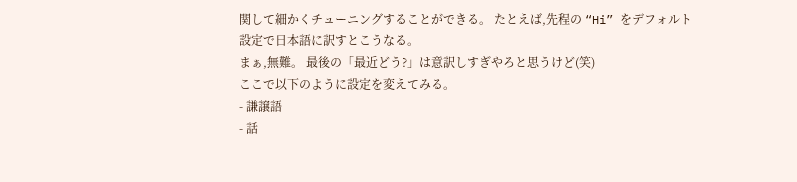関して細かくチューニングすることができる。 たとえば,先程の “Hi” をデフォルト設定で日本語に訳すとこうなる。
まぁ,無難。 最後の「最近どう?」は意訳しすぎやろと思うけど(笑)
ここで以下のように設定を変えてみる。
- 謙譲語
- 話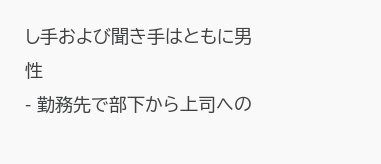し手および聞き手はともに男性
- 勤務先で部下から上司への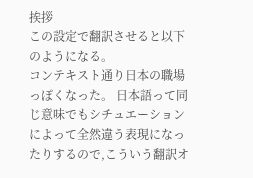挨拶
この設定で翻訳させると以下のようになる。
コンテキスト通り日本の職場っぽくなった。 日本語って同じ意味でもシチュエーションによって全然違う表現になったりするので,こういう翻訳オ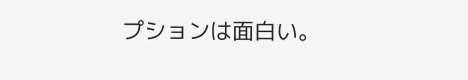プションは面白い。